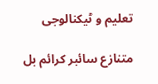تعلیم و ٹیکنالوجی

متنازع سائبر کرائم بل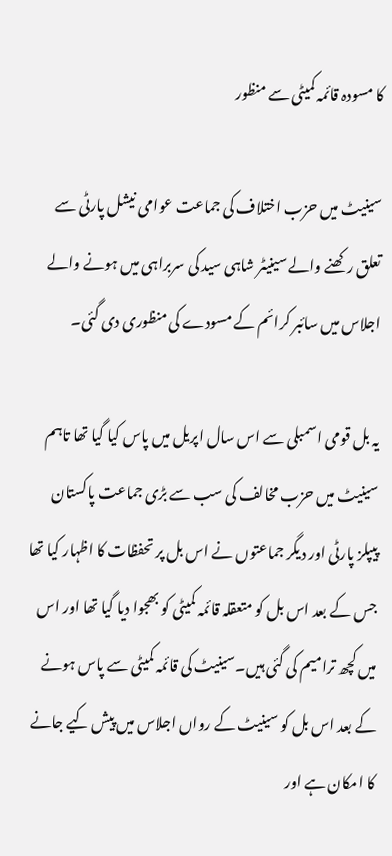کا مسودہ قائمہ کمیٹی سے منظور

سینیٹ میں حزب اختلاف کی جماعت عوامی نیشل پارٹی سے تعلق رکھنے والے سینیٹر شاہی سید کی سربراہی میں ہونے والے اجلاس میں سائبر کرائم کے مسودے کی منظوری دی گئی۔

یہ بل قومی اسمبلی سے اس سال اپریل میں پاس کیا گیا تھا تاہم سینیٹ میں حزب مخالف کی سب سے بڑی جماعت پاکستان پیپلز پارٹی اور دیگر جماعتوں نے اس بل پر تحفظات کا اظہار کیا تھا جس کے بعد اس بل کو متعقلہ قائمہ کمیٹی کو بھجوا دیا گیا تھا اور اس میں کچھ ترامیم کی گئی ہیں۔سینیٹ کی قائمہ کمیٹی سے پاس ہونے کے بعد اس بل کو سینیٹ کے رواں اجلاس میں پیش کیے جانے کا امکان ہے اور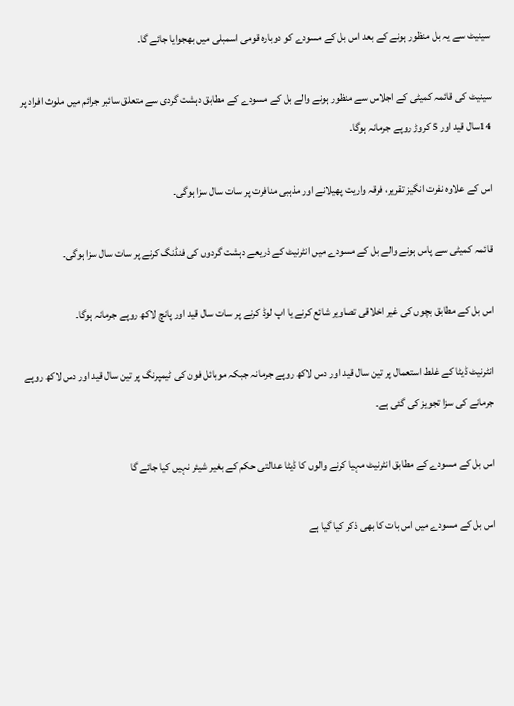سینیٹ سے یہ بل منظور ہونے کے بعد اس بل کے مسودے کو دوبارہ قومی اسمبلی میں بھجوایا جائے گا۔

سینیٹ کی قائمہ کمیٹی کے اجلاس سے منظور ہونے والے بل کے مسودے کے مطابق دہشت گردی سے متعلق سائبر جرائم میں ملوث افراد پر 14سال قید اور 5 کروڑ روپے جرمانہ ہوگا۔

اس کے علاوہ نفرت انگیز تقریر، فرقہ واریت پھیلانے اور مذہبی منافرت پر سات سال سزا ہوگی۔

قائمہ کمیٹی سے پاس ہونے والے بل کے مسودے میں انٹرنیٹ کے ذریعے دہشت گردوں کی فنڈنگ کرنے پر سات سال سزا ہوگی۔

اس بل کے مطابق بچوں کی غیر اخلاقی تصاویر شائع کرنے یا اپ لوڈ کرنے پر سات سال قید اور پانچ لاکھ روپے جرمانہ ہوگا۔

انٹرنیٹ ڈیٹا کے غلط استعمال پر تین سال قید اور دس لاکھ روپے جرمانہ جبکہ موبائل فون کی ٹیمپرنگ پر تین سال قید اور دس لاکھ روپے جرمانے کی سزا تجویز کی گئی ہے۔

اس بل کے مسودے کے مطابق انٹرنیٹ مہیا کرنے والوں کا ڈیٹا عدالتی حکم کے بغیر شیئر نہیں کیا جائے گا

اس بل کے مسودے میں اس بات کا بھی ذکر کیا گیا ہے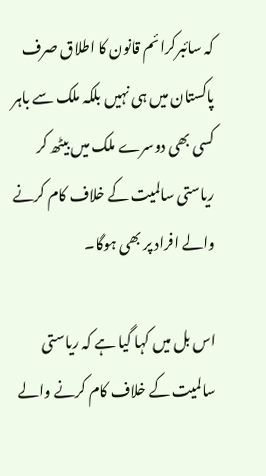کہ سائبرکرائم قانون کا اطلاق صرف پاکستان میں ہی نہیں بلکہ ملک سے باہر کسی بھی دوسرے ملک میں بیٹھ کر ریاستی سالمیت کے خلاف کام کرنے والے افراد پر بھی ہوگا۔

اس بل میں کہا گیا ہے کہ ریاستی سالمیت کے خلاف کام کرنے والے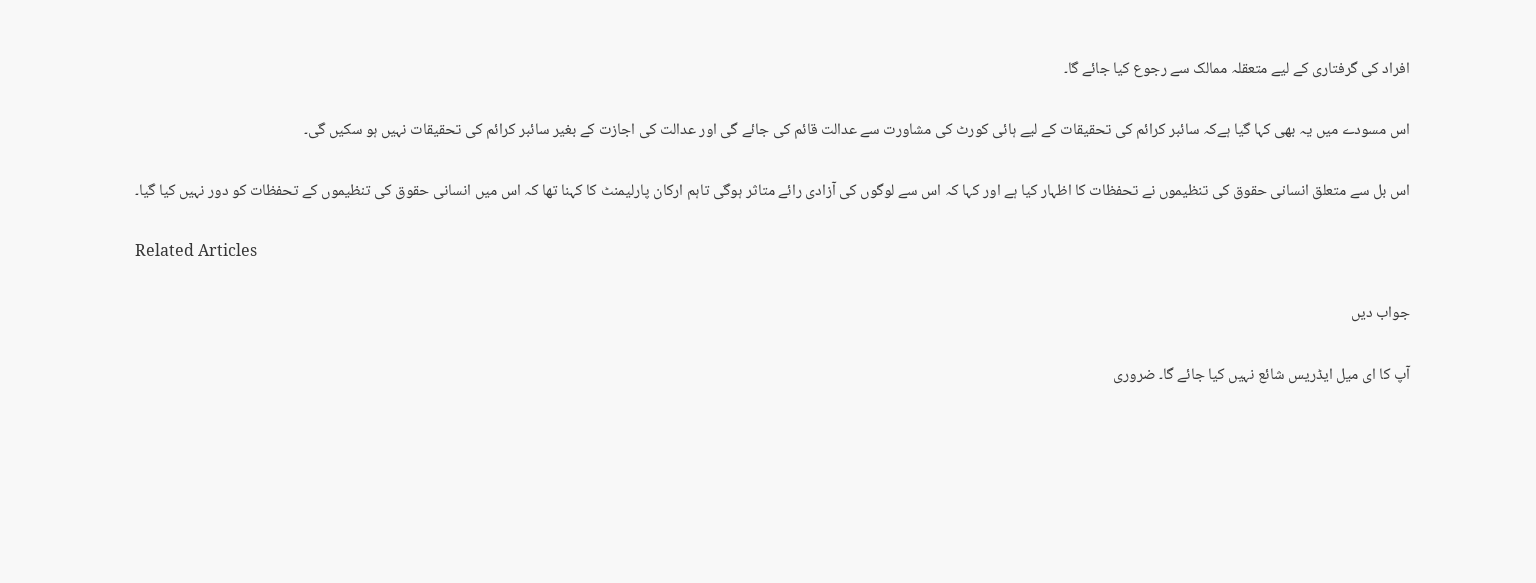افراد کی گرفتاری کے لیے متعقلہ ممالک سے رجوع کیا جائے گا۔

اس مسودے میں یہ بھی کہا گیا ہےکہ سائبر کرائم کی تحقیقات کے لیے ہائی کورٹ کی مشاورت سے عدالت قائم کی جائے گی اور عدالت کی اجازت کے بغیر سائبر کرائم کی تحقیقات نہیں ہو سکیں گی۔

اس بل سے متعلق انسانی حقوق کی تنظیموں نے تحفظات کا اظہار کیا ہے اور کہا کہ اس سے لوگوں کی آزادی رائے متاثر ہوگی تاہم ارکان پارلیمنٹ کا کہنا تھا کہ اس میں انسانی حقوق کی تنظیموں کے تحفظات کو دور نہیں کیا گیا۔

Related Articles

جواب دیں

آپ کا ای میل ایڈریس شائع نہیں کیا جائے گا۔ ضروری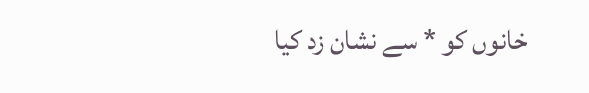خانوں کو * سے نشان زد کیا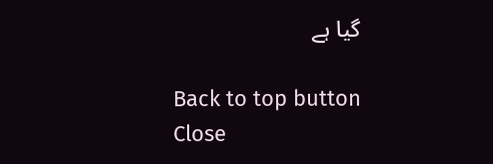گیا ہے

Back to top button
Close